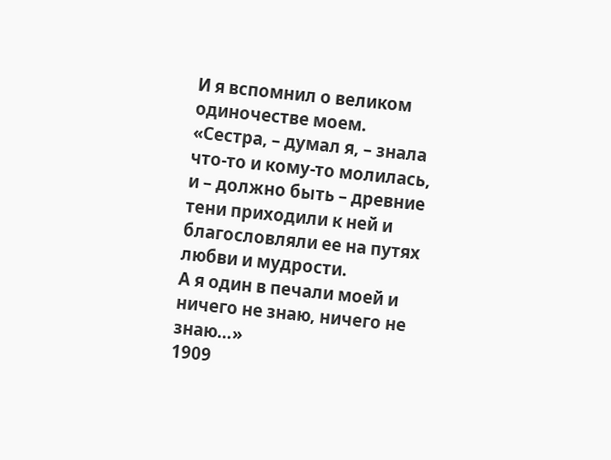И я вспомнил о великом одиночестве моем. «Сестра, – думал я, – знала что-то и кому-то молилась, и – должно быть – древние тени приходили к ней и благословляли ее на путях любви и мудрости.
А я один в печали моей и ничего не знаю, ничего не знаю…»
1909